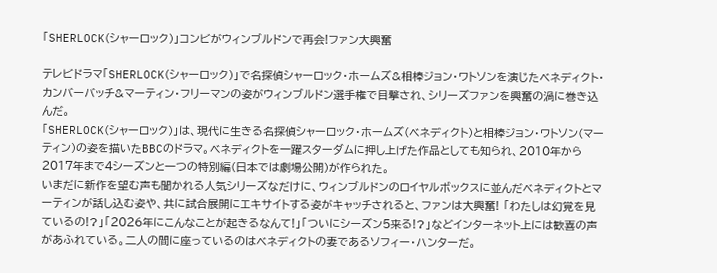「SHERLOCK(シャーロック)」コンビがウィンブルドンで再会!ファン大興奮

テレビドラマ「SHERLOCK(シャーロック)」で名探偵シャーロック・ホームズ&相棒ジョン・ワトソンを演じたベネディクト・カンバーバッチ&マーティン・フリーマンの姿がウィンブルドン選手権で目撃され、シリーズファンを興奮の渦に巻き込んだ。
「SHERLOCK(シャーロック)」は、現代に生きる名探偵シャーロック・ホームズ(ベネディクト)と相棒ジョン・ワトソン(マーティン)の姿を描いたBBCのドラマ。ベネディクトを一躍スターダムに押し上げた作品としても知られ、2010年から2017年まで4シーズンと一つの特別編(日本では劇場公開)が作られた。
いまだに新作を望む声も聞かれる人気シリーズなだけに、ウィンブルドンのロイヤルボックスに並んだベネディクトとマーティンが話し込む姿や、共に試合展開にエキサイトする姿がキャッチされると、ファンは大興奮! 「わたしは幻覚を見ているの!?」「2026年にこんなことが起きるなんて!」「ついにシーズン5来る!?」などインターネット上には歓喜の声があふれている。二人の間に座っているのはベネディクトの妻であるソフィー・ハンターだ。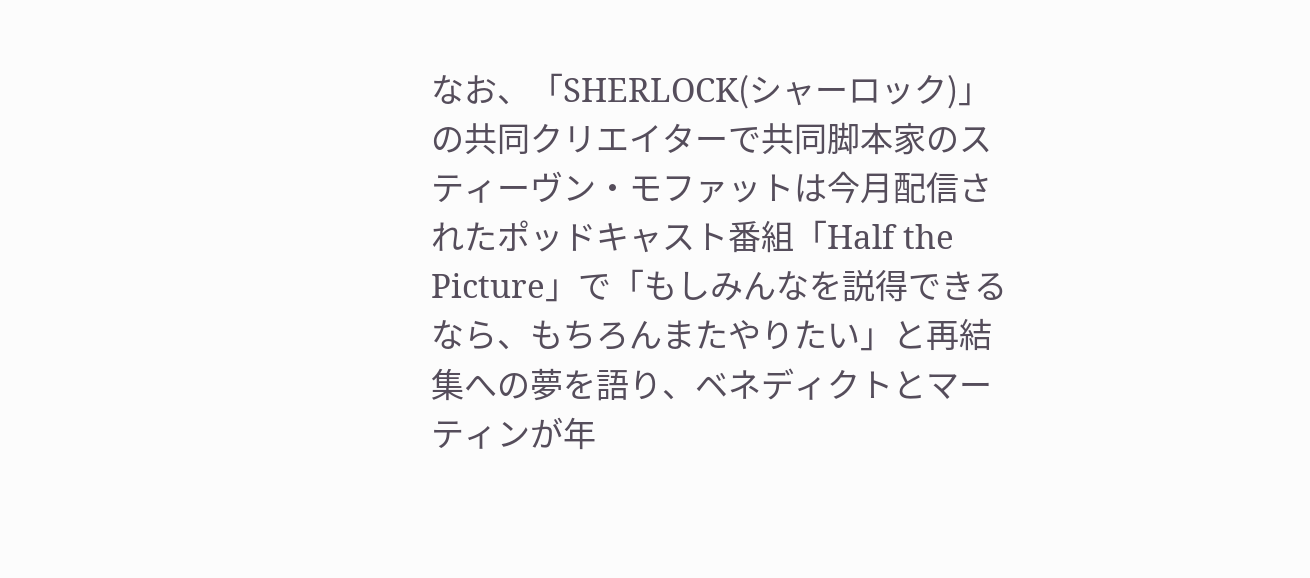なお、「SHERLOCK(シャーロック)」の共同クリエイターで共同脚本家のスティーヴン・モファットは今月配信されたポッドキャスト番組「Half the Picture」で「もしみんなを説得できるなら、もちろんまたやりたい」と再結集への夢を語り、ベネディクトとマーティンが年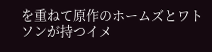を重ねて原作のホームズとワトソンが持つイメ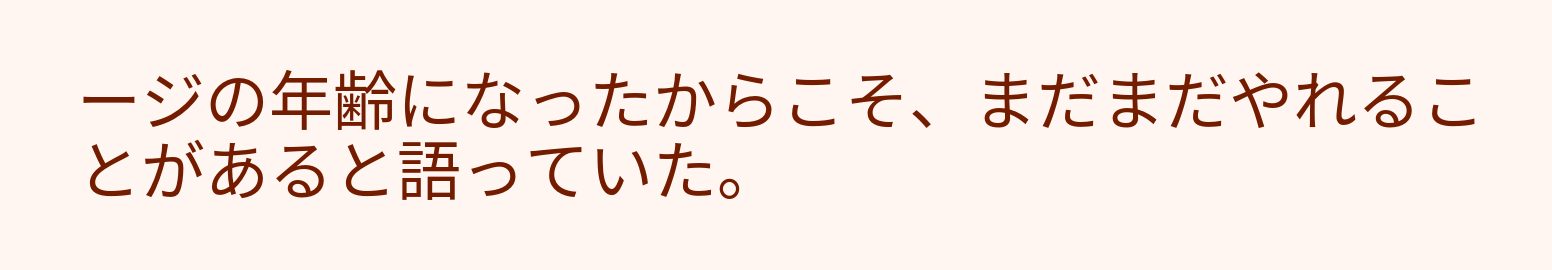ージの年齢になったからこそ、まだまだやれることがあると語っていた。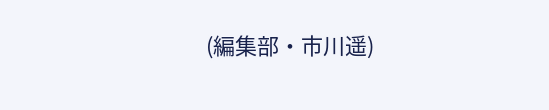(編集部・市川遥)